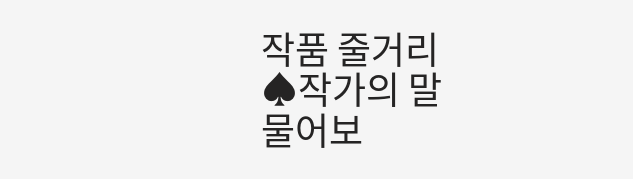작품 줄거리
♠작가의 말
물어보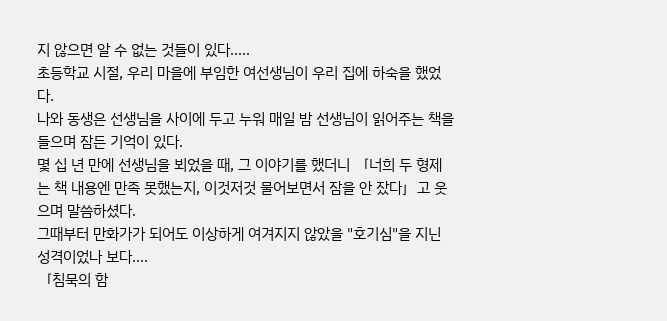지 않으면 알 수 없는 것들이 있다.....
초등학교 시절, 우리 마을에 부임한 여선생님이 우리 집에 하숙을 했었다.
나와 동생은 선생님을 사이에 두고 누워 매일 밤 선생님이 읽어주는 책을 들으며 잠든 기억이 있다.
몇 십 년 만에 선생님을 뵈었을 때, 그 이야기를 했더니 「너희 두 형제는 책 내용엔 만족 못했는지, 이것저것 물어보면서 잠을 안 잤다」고 웃으며 말씀하셨다.
그때부터 만화가가 되어도 이상하게 여겨지지 않았을 "호기심"을 지닌 성격이었나 보다....
「침묵의 함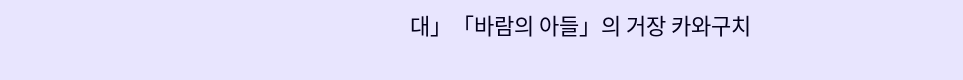대」「바람의 아들」의 거장 카와구치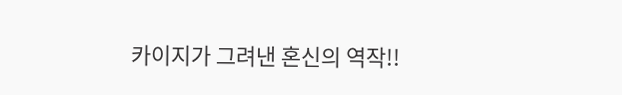카이지가 그려낸 혼신의 역작!!